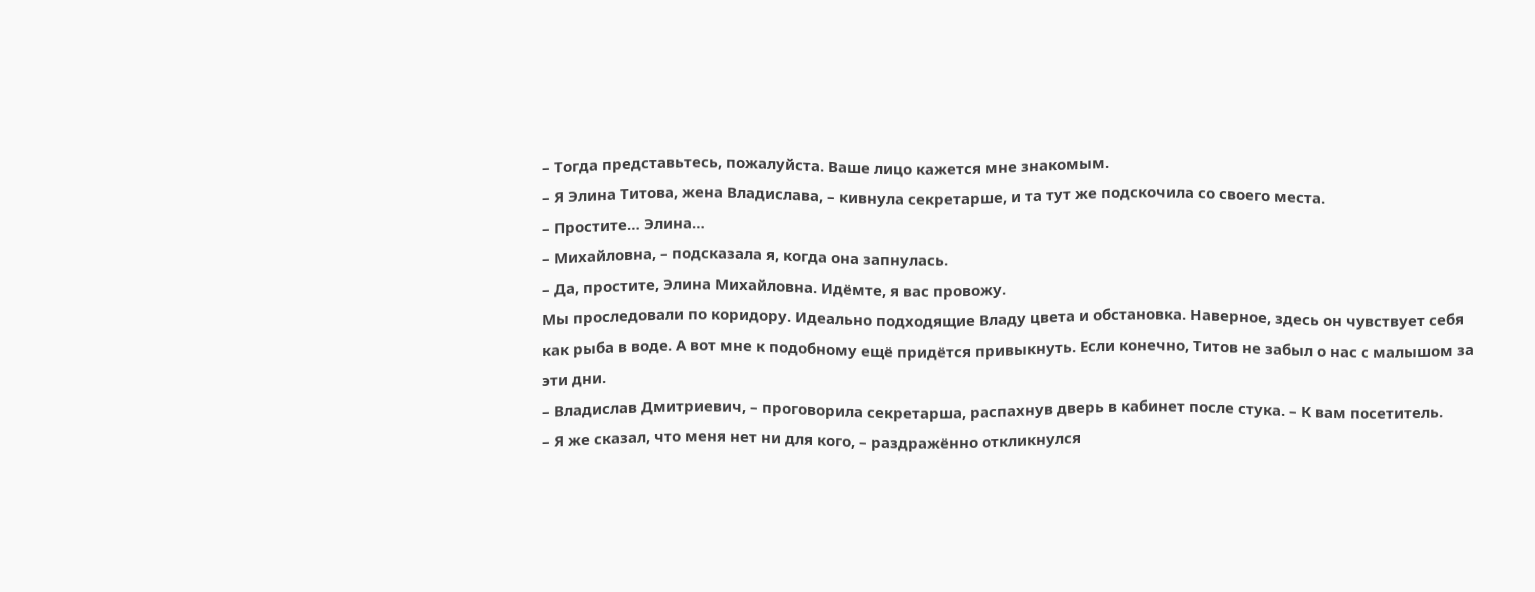– Тогда представьтесь, пожалуйста. Ваше лицо кажется мне знакомым.
– Я Элина Титова, жена Владислава, – кивнула секретарше, и та тут же подскочила со своего места.
– Простите… Элина…
– Михайловна, – подсказала я, когда она запнулась.
– Да, простите, Элина Михайловна. Идёмте, я вас провожу.
Мы проследовали по коридору. Идеально подходящие Владу цвета и обстановка. Наверное, здесь он чувствует себя как рыба в воде. А вот мне к подобному ещё придётся привыкнуть. Если конечно, Титов не забыл о нас с малышом за эти дни.
– Владислав Дмитриевич, – проговорила секретарша, распахнув дверь в кабинет после стука. – К вам посетитель.
– Я же сказал, что меня нет ни для кого, – раздражённо откликнулся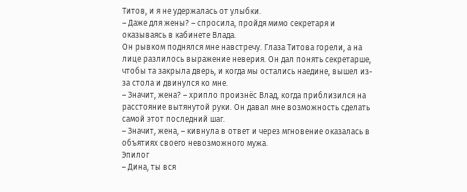Титов, и я не удержалась от улыбки.
– Даже для жены? – спросила, пройдя мимо секретаря и оказываясь в кабинете Влада.
Он рывком поднялся мне навстречу. Глаза Титова горели, а на лице разлилось выражение неверия. Он дал понять секретарше, чтобы та закрыла дверь, и когда мы остались наедине, вышел из-за стола и двинулся ко мне.
– Значит, жена? – хрипло произнёс Влад, когда приблизился на расстояние вытянутой руки. Он давал мне возможность сделать самой этот последний шаг.
– Значит, жена, – кивнула в ответ и через мгновение оказалась в объятиях своего невозможного мужа.
Эпилог
– Дина, ты вся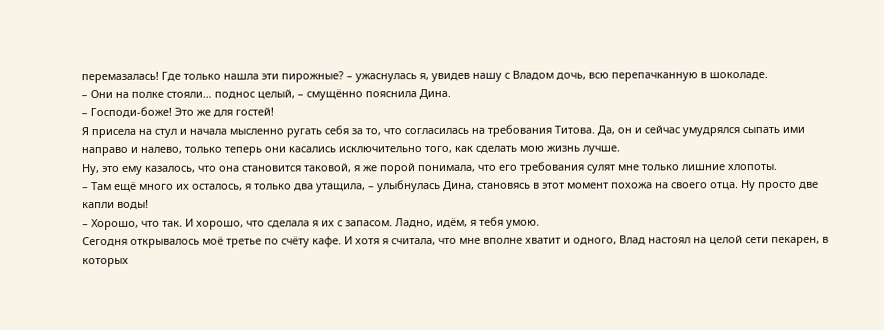перемазалась! Где только нашла эти пирожные? – ужаснулась я, увидев нашу с Владом дочь, всю перепачканную в шоколаде.
– Они на полке стояли… поднос целый, – смущённо пояснила Дина.
– Господи-боже! Это же для гостей!
Я присела на стул и начала мысленно ругать себя за то, что согласилась на требования Титова. Да, он и сейчас умудрялся сыпать ими направо и налево, только теперь они касались исключительно того, как сделать мою жизнь лучше.
Ну, это ему казалось, что она становится таковой, я же порой понимала, что его требования сулят мне только лишние хлопоты.
– Там ещё много их осталось, я только два утащила, – улыбнулась Дина, становясь в этот момент похожа на своего отца. Ну просто две капли воды!
– Хорошо, что так. И хорошо, что сделала я их с запасом. Ладно, идём, я тебя умою.
Сегодня открывалось моё третье по счёту кафе. И хотя я считала, что мне вполне хватит и одного, Влад настоял на целой сети пекарен, в которых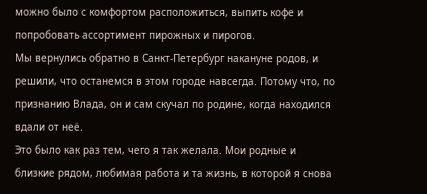можно было с комфортом расположиться, выпить кофе и попробовать ассортимент пирожных и пирогов.
Мы вернулись обратно в Санкт-Петербург накануне родов, и решили, что останемся в этом городе навсегда. Потому что, по признанию Влада, он и сам скучал по родине, когда находился вдали от неё.
Это было как раз тем, чего я так желала. Мои родные и близкие рядом, любимая работа и та жизнь, в которой я снова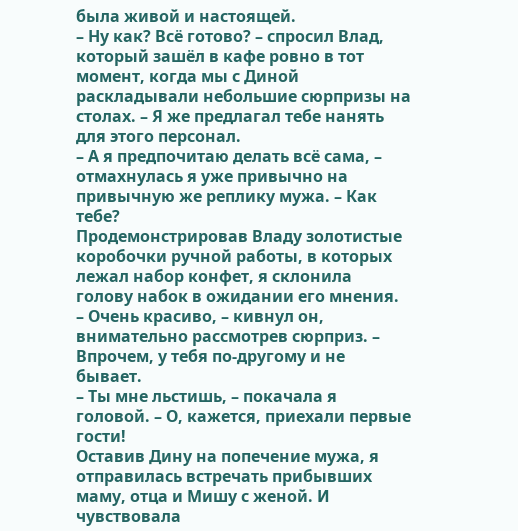была живой и настоящей.
– Ну как? Всё готово? – спросил Влад, который зашёл в кафе ровно в тот момент, когда мы с Диной раскладывали небольшие сюрпризы на столах. – Я же предлагал тебе нанять для этого персонал.
– А я предпочитаю делать всё сама, – отмахнулась я уже привычно на привычную же реплику мужа. – Как тебе?
Продемонстрировав Владу золотистые коробочки ручной работы, в которых лежал набор конфет, я склонила голову набок в ожидании его мнения.
– Очень красиво, – кивнул он, внимательно рассмотрев сюрприз. – Впрочем, у тебя по-другому и не бывает.
– Ты мне льстишь, – покачала я головой. – О, кажется, приехали первые гости!
Оставив Дину на попечение мужа, я отправилась встречать прибывших маму, отца и Мишу с женой. И чувствовала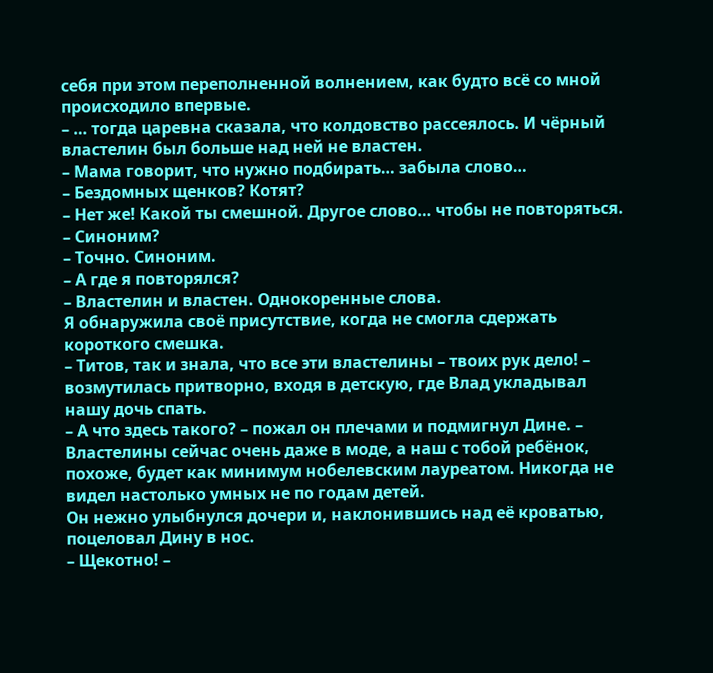себя при этом переполненной волнением, как будто всё со мной происходило впервые.
– … тогда царевна сказала, что колдовство рассеялось. И чёрный властелин был больше над ней не властен.
– Мама говорит, что нужно подбирать… забыла слово…
– Бездомных щенков? Котят?
– Нет же! Какой ты смешной. Другое слово… чтобы не повторяться.
– Синоним?
– Точно. Синоним.
– А где я повторялся?
– Властелин и властен. Однокоренные слова.
Я обнаружила своё присутствие, когда не смогла сдержать короткого смешка.
– Титов, так и знала, что все эти властелины – твоих рук дело! – возмутилась притворно, входя в детскую, где Влад укладывал нашу дочь спать.
– А что здесь такого? – пожал он плечами и подмигнул Дине. – Властелины сейчас очень даже в моде, а наш с тобой ребёнок, похоже, будет как минимум нобелевским лауреатом. Никогда не видел настолько умных не по годам детей.
Он нежно улыбнулся дочери и, наклонившись над её кроватью, поцеловал Дину в нос.
– Щекотно! –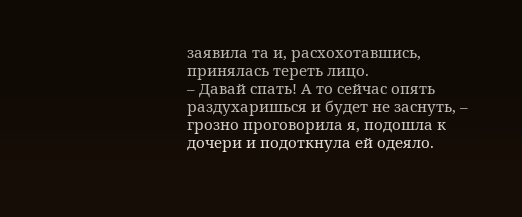заявила та и, расхохотавшись, принялась тереть лицо.
– Давай спать! А то сейчас опять раздухаришься и будет не заснуть, – грозно проговорила я, подошла к дочери и подоткнула ей одеяло.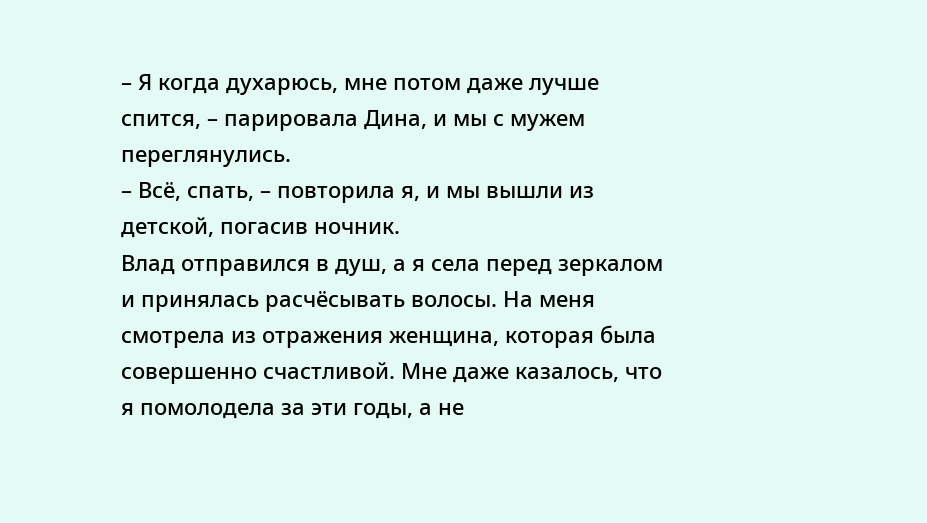– Я когда духарюсь, мне потом даже лучше спится, – парировала Дина, и мы с мужем переглянулись.
– Всё, спать, – повторила я, и мы вышли из детской, погасив ночник.
Влад отправился в душ, а я села перед зеркалом и принялась расчёсывать волосы. На меня смотрела из отражения женщина, которая была совершенно счастливой. Мне даже казалось, что я помолодела за эти годы, а не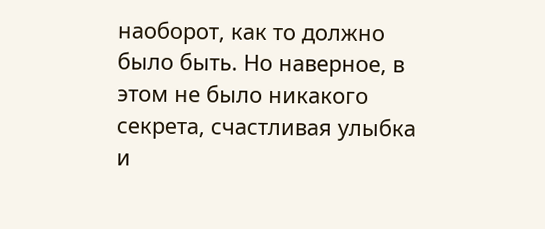наоборот, как то должно было быть. Но наверное, в этом не было никакого секрета, счастливая улыбка и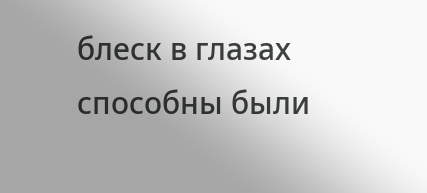блеск в глазах способны были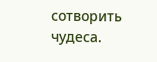сотворить чудеса.